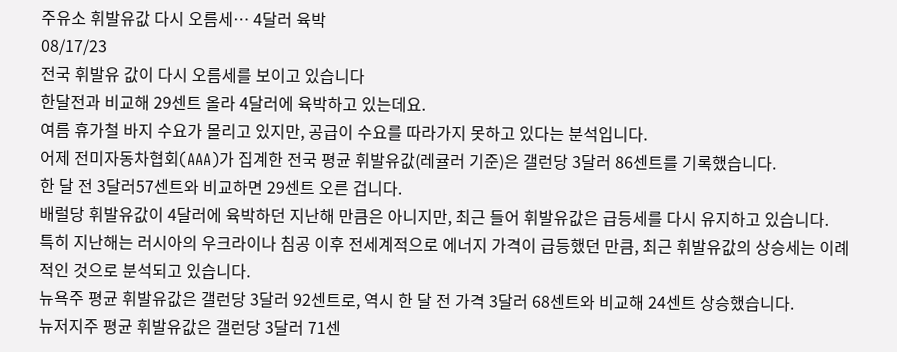주유소 휘발유값 다시 오름세… 4달러 육박
08/17/23
전국 휘발유 값이 다시 오름세를 보이고 있습니다
한달전과 비교해 29센트 올라 4달러에 육박하고 있는데요.
여름 휴가철 바지 수요가 몰리고 있지만, 공급이 수요를 따라가지 못하고 있다는 분석입니다.
어제 전미자동차협회(AAA)가 집계한 전국 평균 휘발유값(레귤러 기준)은 갤런당 3달러 86센트를 기록했습니다.
한 달 전 3달러57센트와 비교하면 29센트 오른 겁니다.
배럴당 휘발유값이 4달러에 육박하던 지난해 만큼은 아니지만, 최근 들어 휘발유값은 급등세를 다시 유지하고 있습니다.
특히 지난해는 러시아의 우크라이나 침공 이후 전세계적으로 에너지 가격이 급등했던 만큼, 최근 휘발유값의 상승세는 이례적인 것으로 분석되고 있습니다.
뉴욕주 평균 휘발유값은 갤런당 3달러 92센트로, 역시 한 달 전 가격 3달러 68센트와 비교해 24센트 상승했습니다.
뉴저지주 평균 휘발유값은 갤런당 3달러 71센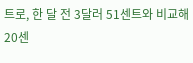트로, 한 달 전 3달러 51센트와 비교해 20센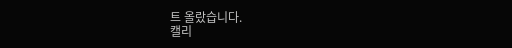트 올랐습니다.
캘리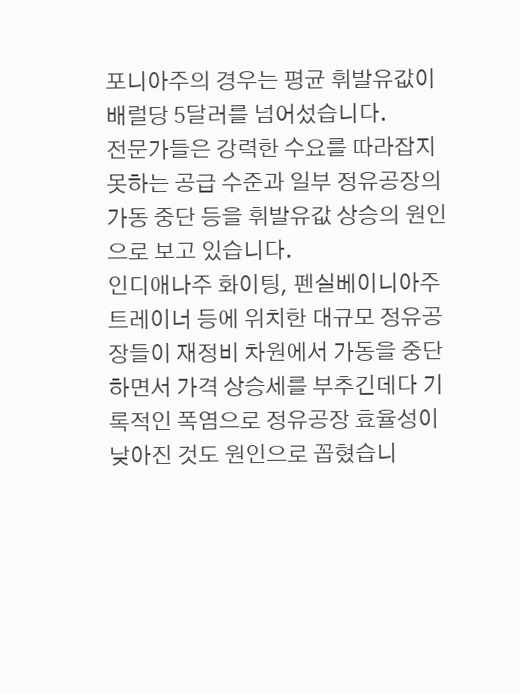포니아주의 경우는 평균 휘발유값이 배럴당 5달러를 넘어섰습니다.
전문가들은 강력한 수요를 따라잡지 못하는 공급 수준과 일부 정유공장의 가동 중단 등을 휘발유값 상승의 원인으로 보고 있습니다.
인디애나주 화이팅, 펜실베이니아주 트레이너 등에 위치한 대규모 정유공장들이 재정비 차원에서 가동을 중단하면서 가격 상승세를 부추긴데다 기록적인 폭염으로 정유공장 효율성이 낮아진 것도 원인으로 꼽혔습니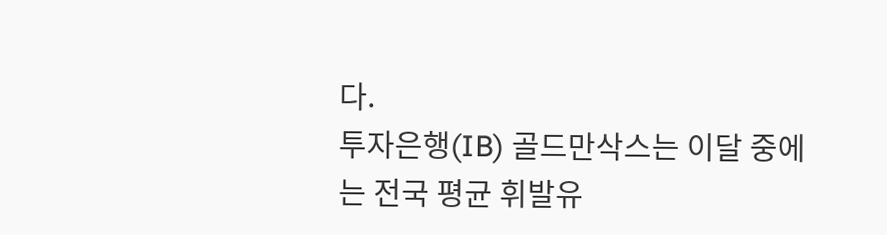다.
투자은행(IB) 골드만삭스는 이달 중에는 전국 평균 휘발유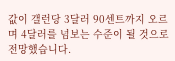값이 갤런당 3달러 90센트까지 오르며 4달러를 넘보는 수준이 될 것으로 전망했습니다.